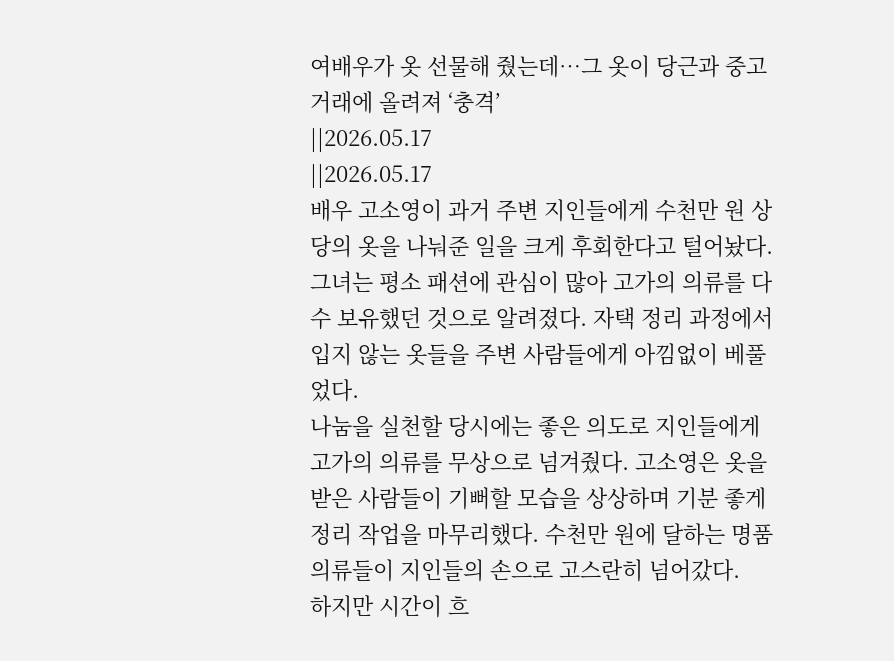여배우가 옷 선물해 줬는데…그 옷이 당근과 중고거래에 올려져 ‘충격’
||2026.05.17
||2026.05.17
배우 고소영이 과거 주변 지인들에게 수천만 원 상당의 옷을 나눠준 일을 크게 후회한다고 털어놨다. 그녀는 평소 패션에 관심이 많아 고가의 의류를 다수 보유했던 것으로 알려졌다. 자택 정리 과정에서 입지 않는 옷들을 주변 사람들에게 아낌없이 베풀었다.
나눔을 실천할 당시에는 좋은 의도로 지인들에게 고가의 의류를 무상으로 넘겨줬다. 고소영은 옷을 받은 사람들이 기뻐할 모습을 상상하며 기분 좋게 정리 작업을 마무리했다. 수천만 원에 달하는 명품 의류들이 지인들의 손으로 고스란히 넘어갔다.
하지만 시간이 흐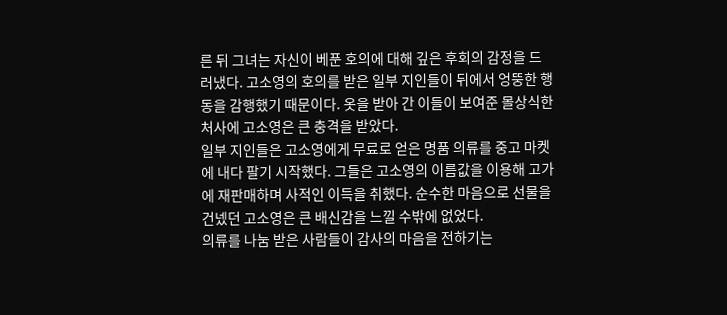른 뒤 그녀는 자신이 베푼 호의에 대해 깊은 후회의 감정을 드러냈다. 고소영의 호의를 받은 일부 지인들이 뒤에서 엉뚱한 행동을 감행했기 때문이다. 옷을 받아 간 이들이 보여준 몰상식한 처사에 고소영은 큰 충격을 받았다.
일부 지인들은 고소영에게 무료로 얻은 명품 의류를 중고 마켓에 내다 팔기 시작했다. 그들은 고소영의 이름값을 이용해 고가에 재판매하며 사적인 이득을 취했다. 순수한 마음으로 선물을 건넸던 고소영은 큰 배신감을 느낄 수밖에 없었다.
의류를 나눔 받은 사람들이 감사의 마음을 전하기는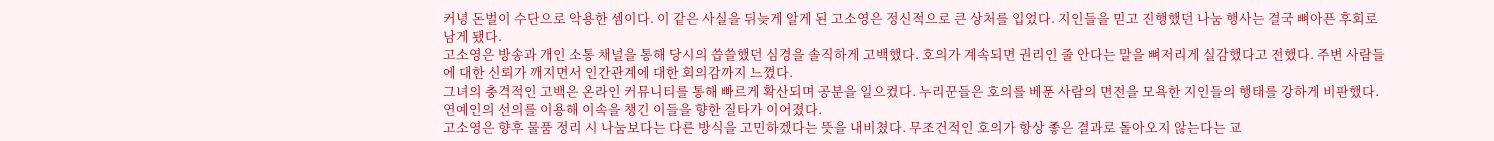커녕 돈벌이 수단으로 악용한 셈이다. 이 같은 사실을 뒤늦게 알게 된 고소영은 정신적으로 큰 상처를 입었다. 지인들을 믿고 진행했던 나눔 행사는 결국 뼈아픈 후회로 남게 됐다.
고소영은 방송과 개인 소통 채널을 통해 당시의 씁쓸했던 심경을 솔직하게 고백했다. 호의가 계속되면 권리인 줄 안다는 말을 뼈저리게 실감했다고 전했다. 주변 사람들에 대한 신뢰가 깨지면서 인간관계에 대한 회의감까지 느꼈다.
그녀의 충격적인 고백은 온라인 커뮤니티를 통해 빠르게 확산되며 공분을 일으켰다. 누리꾼들은 호의를 베푼 사람의 면전을 모욕한 지인들의 행태를 강하게 비판했다. 연예인의 선의를 이용해 이속을 챙긴 이들을 향한 질타가 이어졌다.
고소영은 향후 물품 정리 시 나눔보다는 다른 방식을 고민하겠다는 뜻을 내비쳤다. 무조건적인 호의가 항상 좋은 결과로 돌아오지 않는다는 교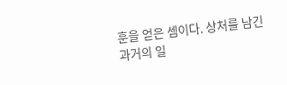훈을 얻은 셈이다. 상처를 남긴 과거의 일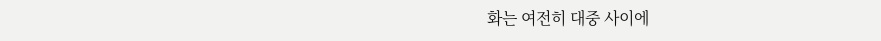화는 여전히 대중 사이에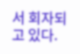서 회자되고 있다.